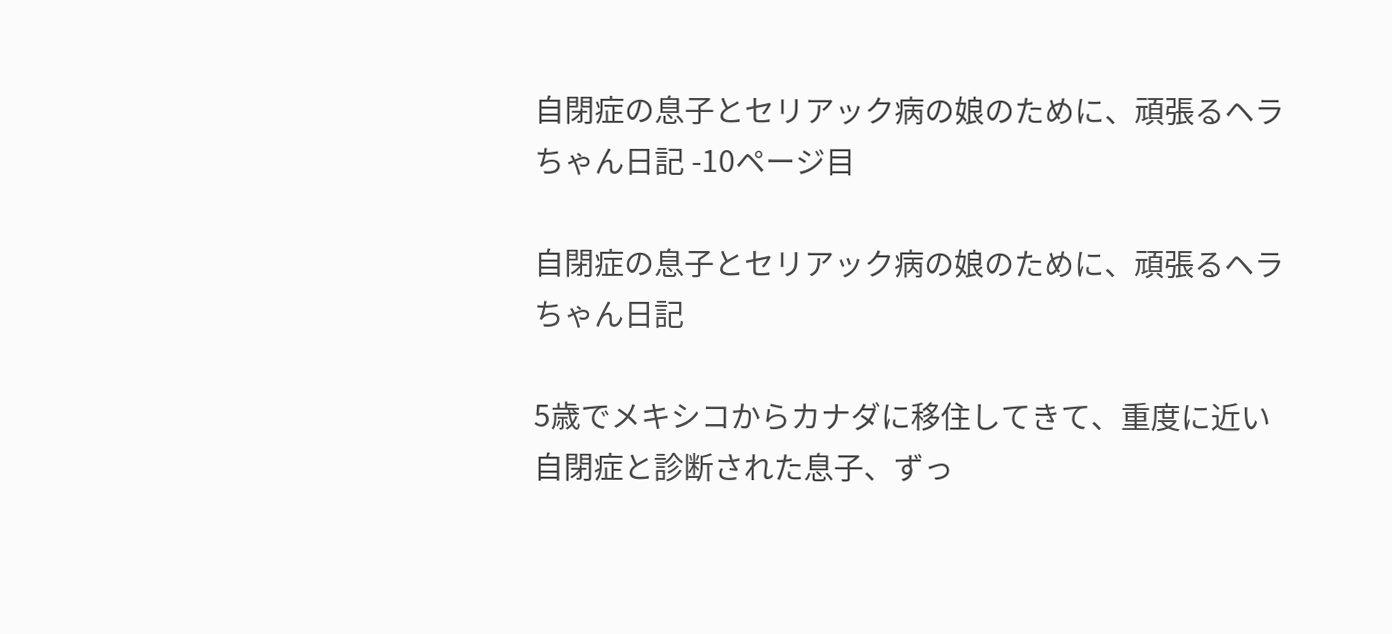自閉症の息子とセリアック病の娘のために、頑張るヘラちゃん日記 -10ページ目

自閉症の息子とセリアック病の娘のために、頑張るヘラちゃん日記

5歳でメキシコからカナダに移住してきて、重度に近い自閉症と診断された息子、ずっ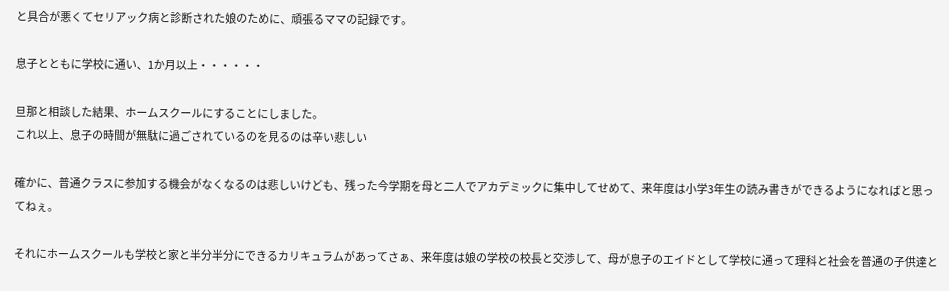と具合が悪くてセリアック病と診断された娘のために、頑張るママの記録です。

息子とともに学校に通い、1か月以上・・・・・・

旦那と相談した結果、ホームスクールにすることにしました。
これ以上、息子の時間が無駄に過ごされているのを見るのは辛い悲しい

確かに、普通クラスに参加する機会がなくなるのは悲しいけども、残った今学期を母と二人でアカデミックに集中してせめて、来年度は小学3年生の読み書きができるようになればと思ってねぇ。

それにホームスクールも学校と家と半分半分にできるカリキュラムがあってさぁ、来年度は娘の学校の校長と交渉して、母が息子のエイドとして学校に通って理科と社会を普通の子供達と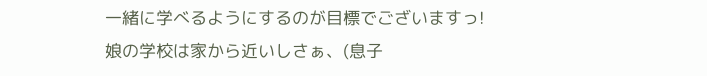一緒に学べるようにするのが目標でございますっ!
娘の学校は家から近いしさぁ、(息子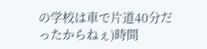の学校は車で片道40分だったからねぇ)時間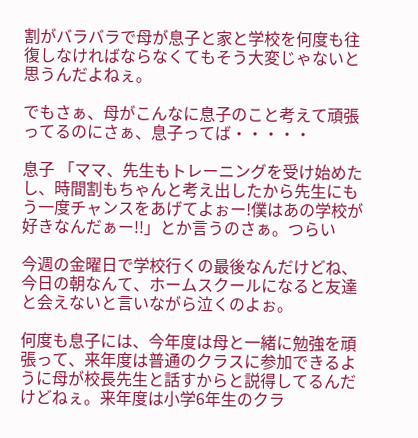割がバラバラで母が息子と家と学校を何度も往復しなければならなくてもそう大変じゃないと思うんだよねぇ。

でもさぁ、母がこんなに息子のこと考えて頑張ってるのにさぁ、息子ってば・・・・・

息子 「ママ、先生もトレーニングを受け始めたし、時間割もちゃんと考え出したから先生にもう一度チャンスをあげてよぉー!僕はあの学校が好きなんだぁー!!」とか言うのさぁ。つらい

今週の金曜日で学校行くの最後なんだけどね、今日の朝なんて、ホームスクールになると友達と会えないと言いながら泣くのよぉ。

何度も息子には、今年度は母と一緒に勉強を頑張って、来年度は普通のクラスに参加できるように母が校長先生と話すからと説得してるんだけどねぇ。来年度は小学6年生のクラ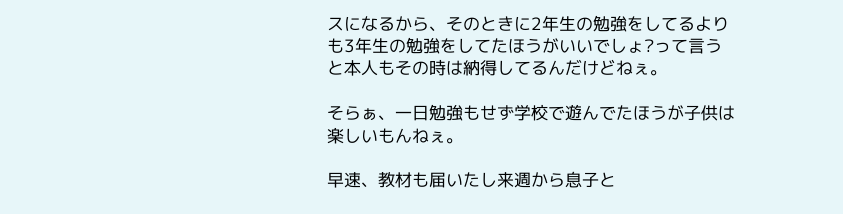スになるから、そのときに2年生の勉強をしてるよりも3年生の勉強をしてたほうがいいでしょ?って言うと本人もその時は納得してるんだけどねぇ。

そらぁ、一日勉強もせず学校で遊んでたほうが子供は楽しいもんねぇ。

早速、教材も届いたし来週から息子と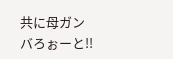共に母ガンバろぉーと!!